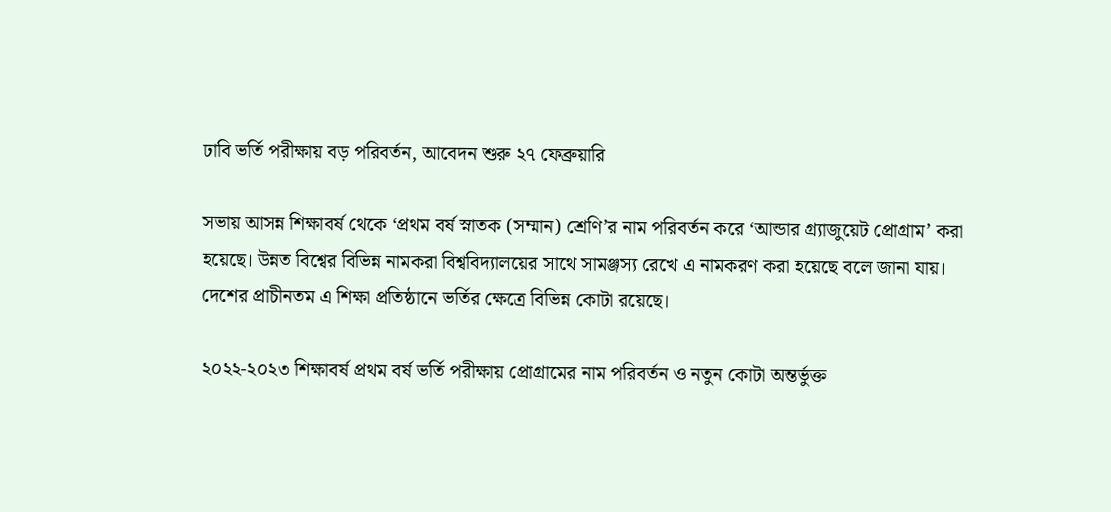ঢাবি ভর্তি পরীক্ষায় বড় পরিবর্তন, আবেদন শুরু ২৭ ফেব্রুয়ারি

সভায় আসন্ন শিক্ষাবর্ষ থেকে ‘প্রথম বর্ষ স্নাতক (সম্মান) শ্রেণি’র নাম পরিবর্তন করে ‘আন্ডার গ্র্যাজুয়েট প্রোগ্রাম’ করা হয়েছে। উন্নত বিশ্বের বিভিন্ন নামকরা বিশ্ববিদ্যালয়ের সাথে সামঞ্জস্য রেখে এ নামকরণ করা হয়েছে বলে জানা যায়। দেশের প্রাচীনতম এ শিক্ষা প্রতিষ্ঠানে ভর্তির ক্ষেত্রে বিভিন্ন কোটা রয়েছে।

২০২২-২০২৩ শিক্ষাবর্ষ প্রথম বর্ষ ভর্তি পরীক্ষায় প্রোগ্রামের নাম পরিবর্তন ও নতুন কোটা অন্তর্ভুক্ত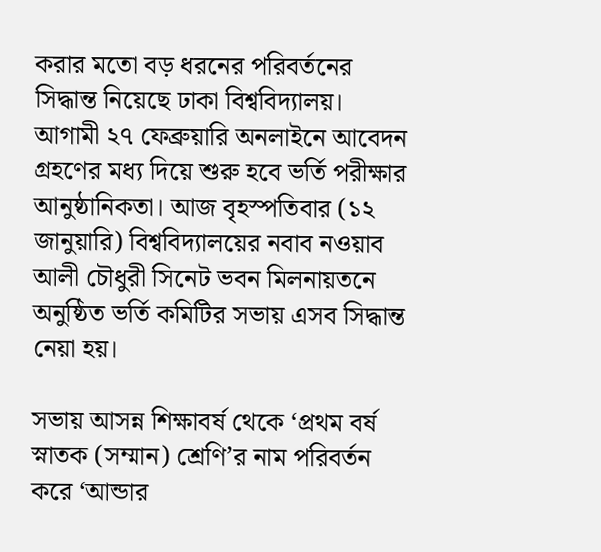করার মতো বড় ধরনের পরিবর্তনের সিদ্ধান্ত নিয়েছে ঢাকা বিশ্ববিদ্যালয়। আগামী ২৭ ফেব্রুয়ারি অনলাইনে আবেদন গ্রহণের মধ্য দিয়ে শুরু হবে ভর্তি পরীক্ষার আনুষ্ঠানিকতা। আজ বৃহস্পতিবার (১২ জানুয়ারি) বিশ্ববিদ্যালয়ের নবাব নওয়াব আলী চৌধুরী সিনেট ভবন মিলনায়তনে অনুষ্ঠিত ভর্তি কমিটির সভায় এসব সিদ্ধান্ত নেয়া হয়।

সভায় আসন্ন শিক্ষাবর্ষ থেকে ‘প্রথম বর্ষ স্নাতক (সম্মান) শ্রেণি’র নাম পরিবর্তন করে ‘আন্ডার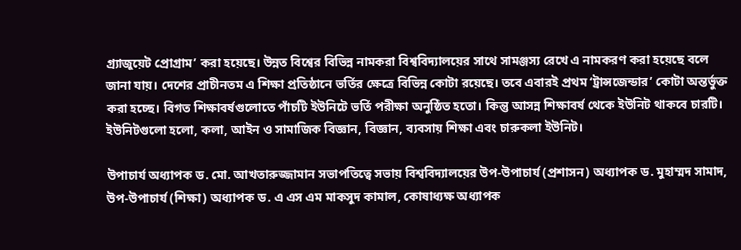গ্র্যাজুয়েট প্রোগ্রাম’ করা হয়েছে। উন্নত বিশ্বের বিভিন্ন নামকরা বিশ্ববিদ্যালয়ের সাথে সামঞ্জস্য রেখে এ নামকরণ করা হয়েছে বলে জানা যায়। দেশের প্রাচীনতম এ শিক্ষা প্রতিষ্ঠানে ভর্তির ক্ষেত্রে বিভিন্ন কোটা রয়েছে। তবে এবারই প্রথম ‘ট্রান্সজেন্ডার’ কোটা অন্তর্ভুক্ত করা হচ্ছে। বিগত শিক্ষাবর্ষগুলোতে পাঁচটি ইউনিটে ভর্তি পরীক্ষা অনুষ্ঠিত হতো। কিন্তু আসন্ন শিক্ষাবর্ষ থেকে ইউনিট থাকবে চারটি। ইউনিটগুলো হলো, কলা, আইন ও সামাজিক বিজ্ঞান, বিজ্ঞান, ব্যবসায় শিক্ষা এবং চারুকলা ইউনিট।

উপাচার্য অধ্যাপক ড. মো. আখতারুজ্জামান সভাপতিত্বে সভায় বিশ্ববিদ্যালয়ের উপ-উপাচার্য (প্রশাসন) অধ্যাপক ড. মুহাম্মদ সামাদ, উপ-উপাচার্য (শিক্ষা) অধ্যাপক ড. এ এস এম মাকসুদ কামাল, কোষাধ্যক্ষ অধ্যাপক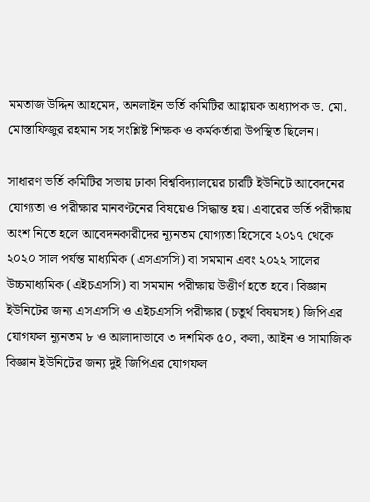মমতাজ উদ্দিন আহমেদ, অনলাইন ভর্তি কমিটির আহ্বায়ক অধ্যাপক ড. মো. মোস্তাফিজুর রহমান সহ সংশ্লিষ্ট শিক্ষক ও কর্মকর্তারা উপস্থিত ছিলেন।

সাধারণ ভর্তি কমিটির সভায় ঢাকা বিশ্ববিদ্যালয়ের চারটি ইউনিটে আবেদনের যোগ্যতা ও পরীক্ষার মানবণ্টনের বিষয়েও সিদ্ধান্ত হয়। এবারের ভর্তি পরীক্ষায় অংশ নিতে হলে আবেদনকারীদের ন্যূনতম যোগ্যতা হিসেবে ২০১৭ থেকে ২০২০ সাল পর্যন্ত মাধ্যমিক (এসএসসি) বা সমমান এবং ২০২২ সালের উচ্চমাধ্যমিক (এইচএসসি) বা সমমান পরীক্ষায় উত্তীর্ণ হতে হবে। বিজ্ঞান ইউনিটের জন্য এসএসসি ও এইচএসসি পরীক্ষার (চতুর্থ বিষয়সহ) জিপিএর যোগফল ন্যূনতম ৮ ও আলাদাভাবে ৩ দশমিক ৫০, কলা, আইন ও সামাজিক বিজ্ঞান ইউনিটের জন্য দুই জিপিএর যোগফল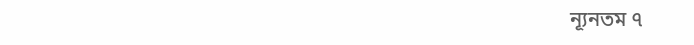ন্যূনতম ৭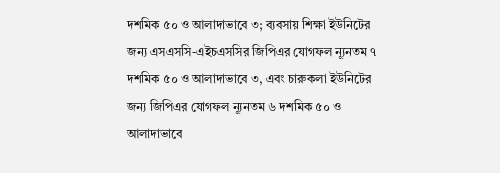দশমিক ৫০ ও আলাদাভাবে ৩; ব্যবসায় শিক্ষা ইউনিটের জন্য এসএসসি-এইচএসসির জিপিএর যোগফল ন্যূনতম ৭ দশমিক ৫০ ও আলাদাভাবে ৩, এবং চারুকলা ইউনিটের জন্য জিপিএর যোগফল ন্যূনতম ৬ দশমিক ৫০ ও আলাদাভাবে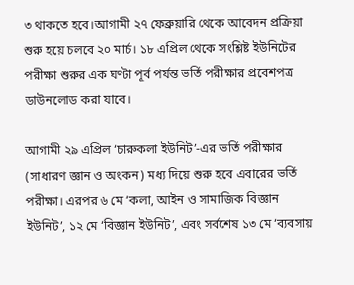৩ থাকতে হবে।আগামী ২৭ ফেব্রুয়ারি থেকে আবেদন প্রক্রিয়া শুরু হয়ে চলবে ২০ মার্চ। ১৮ এপ্রিল থেকে সংশ্লিষ্ট ইউনিটের পরীক্ষা শুরুর এক ঘণ্টা পূর্ব পর্যন্ত ভর্তি পরীক্ষার প্রবেশপত্র ডাউনলোড করা যাবে।

আগামী ২৯ এপ্রিল ‘চারুকলা ইউনিট’-এর ভর্তি পরীক্ষার (সাধারণ জ্ঞান ও অংকন) মধ্য দিয়ে শুরু হবে এবারের ভর্তি পরীক্ষা। এরপর ৬ মে ‘কলা, আইন ও সামাজিক বিজ্ঞান ইউনিট’, ১২ মে ‘বিজ্ঞান ইউনিট’, এবং সর্বশেষ ১৩ মে ‘ব্যবসায়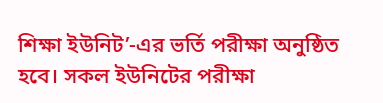শিক্ষা ইউনিট’-এর ভর্তি পরীক্ষা অনুষ্ঠিত হবে। সকল ইউনিটের পরীক্ষা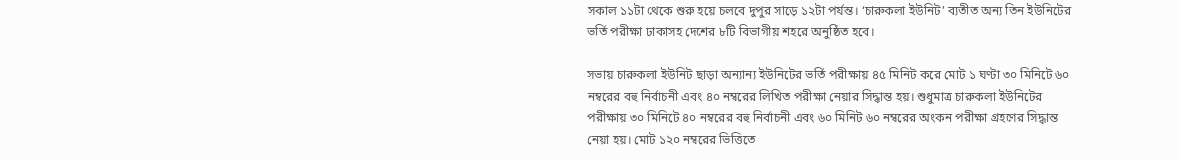সকাল ১১টা থেকে শুরু হয়ে চলবে দুপুর সাড়ে ১২টা পর্যন্ত। ‘চারুকলা ইউনিট’ ব্যতীত অন্য তিন ইউনিটের ভর্তি পরীক্ষা ঢাকাসহ দেশের ৮টি বিভাগীয় শহরে অনুষ্ঠিত হবে।

সভায় চারুকলা ইউনিট ছাড়া অন্যান্য ইউনিটের ভর্তি পরীক্ষায় ৪৫ মিনিট করে মোট ১ ঘণ্টা ৩০ মিনিটে ৬০ নম্বরের বহু নির্বাচনী এবং ৪০ নম্বরের লিখিত পরীক্ষা নেয়ার সিদ্ধান্ত হয়। শুধুমাত্র চারুকলা ইউনিটের পরীক্ষায় ৩০ মিনিটে ৪০ নম্বরের বহু নির্বাচনী এবং ৬০ মিনিট ৬০ নম্বরের অংকন পরীক্ষা গ্রহণের সিদ্ধান্ত নেয়া হয়। মোট ১২০ নম্বরের ভিত্তিতে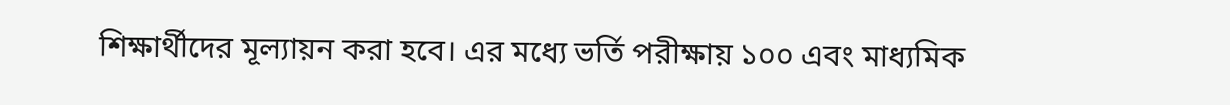শিক্ষার্থীদের মূল্যায়ন করা হবে। এর মধ্যে ভর্তি পরীক্ষায় ১০০ এবং মাধ্যমিক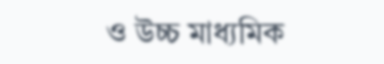ও উচ্চ মাধ্যমিক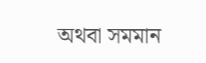অথবা সমমান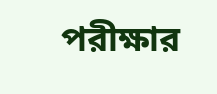পরীক্ষার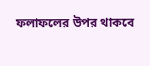ফলাফলের উপর থাকবে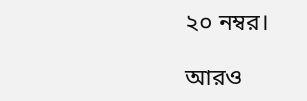২০ নম্বর।

আরও